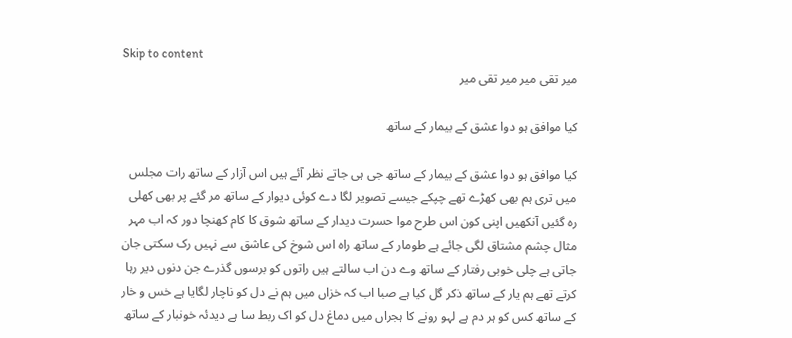Skip to content
میر تقی میر میر تقی میر

کیا موافق ہو دوا عشق کے بیمار کے ساتھ

کیا موافق ہو دوا عشق کے بیمار کے ساتھ جی ہی جاتے نظر آئے ہیں اس آزار کے ساتھ رات مجلس میں تری ہم بھی کھڑے تھے چپکے جیسے تصویر لگا دے کوئی دیوار کے ساتھ مر گئے پر بھی کھلی رہ گئیں آنکھیں اپنی کون اس طرح موا حسرت دیدار کے ساتھ شوق کا کام کھنچا دور کہ اب مہر مثال چشم مشتاق لگی جائے ہے طومار کے ساتھ راہ اس شوخ کی عاشق سے نہیں رک سکتی جان جاتی ہے چلی خوبی رفتار کے ساتھ وے دن اب سالتے ہیں راتوں کو برسوں گذرے جن دنوں دیر رہا کرتے تھے ہم یار کے ساتھ ذکر گل کیا ہے صبا اب کہ خزاں میں ہم نے دل کو ناچار لگایا ہے خس و خار کے ساتھ کس کو ہر دم ہے لہو رونے کا ہجراں میں دماغ دل کو اک ربط سا ہے دیدئہ خونبار کے ساتھ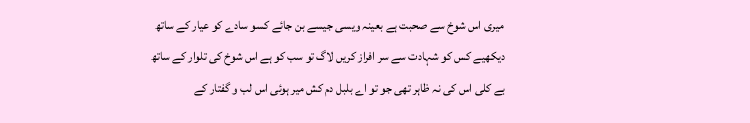میری اس شوخ سے صحبت ہے بعینہ ویسی جیسے بن جائے کسو سادے کو عیار کے ساتھ دیکھیے کس کو شہادت سے سر افراز کریں لاگ تو سب کو ہے اس شوخ کی تلوار کے ساتھ بے کلی اس کی نہ ظاہر تھی جو تو اے بلبل دم کش میر ہوئی اس لب و گفتار کے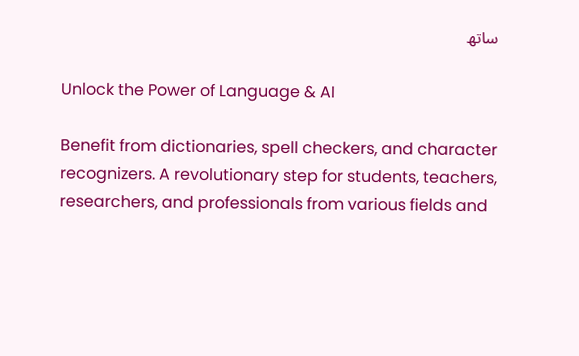ساتھ

Unlock the Power of Language & AI

Benefit from dictionaries, spell checkers, and character recognizers. A revolutionary step for students, teachers, researchers, and professionals from various fields and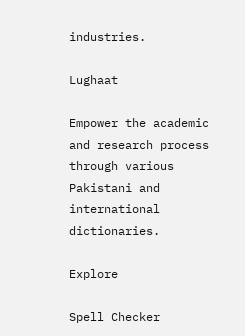industries.

Lughaat

Empower the academic and research process through various Pakistani and international dictionaries.

Explore

Spell Checker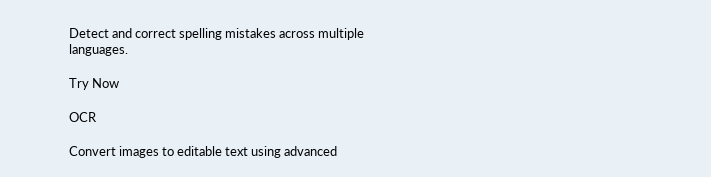Detect and correct spelling mistakes across multiple languages.

Try Now

OCR

Convert images to editable text using advanced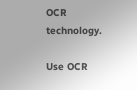OCR technology.

Use OCR